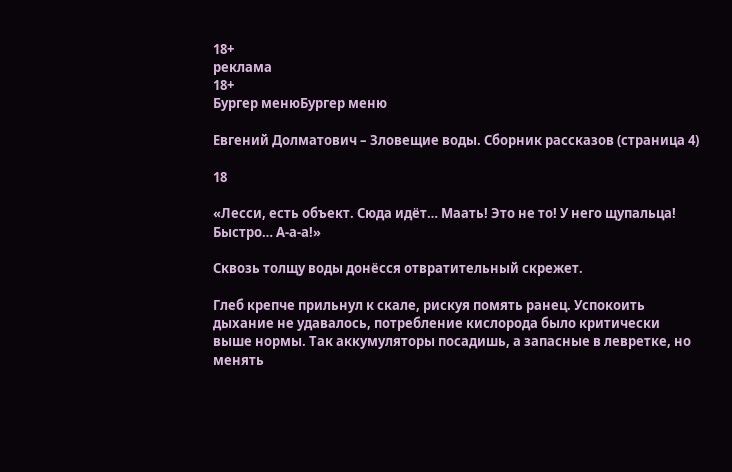18+
реклама
18+
Бургер менюБургер меню

Евгений Долматович – Зловещие воды. Сборник рассказов (страница 4)

18

«Лесси, есть объект. Сюда идёт… Маать! Это не то! У него щупальца! Быстро… А-а-а!»

Сквозь толщу воды донёсся отвратительный скрежет.

Глеб крепче прильнул к скале, рискуя помять ранец. Успокоить дыхание не удавалось, потребление кислорода было критически выше нормы. Так аккумуляторы посадишь, а запасные в левретке, но менять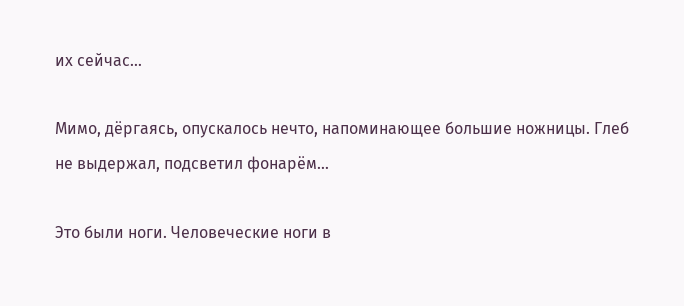их сейчас…

Мимо, дёргаясь, опускалось нечто, напоминающее большие ножницы. Глеб не выдержал, подсветил фонарём…

Это были ноги. Человеческие ноги в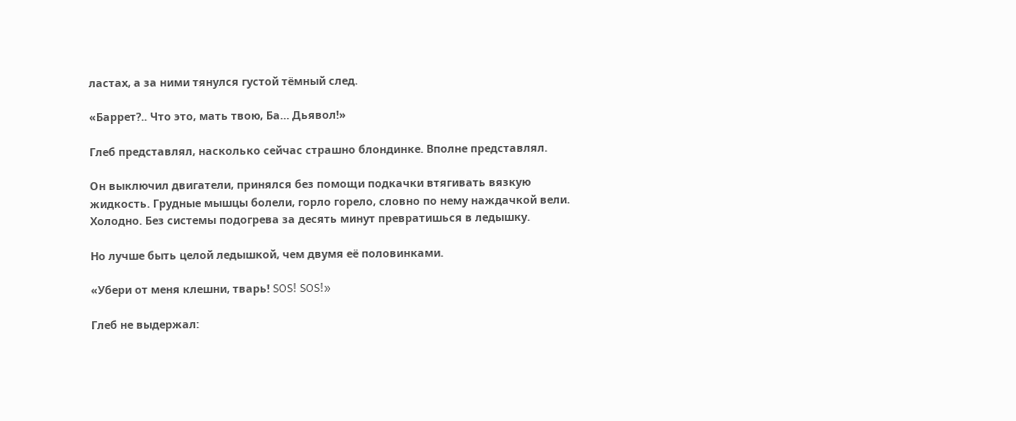ластах, а за ними тянулся густой тёмный след.

«Баррет?.. Что это, мать твою, Ба… Дьявол!»

Глеб представлял, насколько сейчас страшно блондинке. Вполне представлял.

Он выключил двигатели, принялся без помощи подкачки втягивать вязкую жидкость. Грудные мышцы болели, горло горело, словно по нему наждачкой вели. Холодно. Без системы подогрева за десять минут превратишься в ледышку.

Но лучше быть целой ледышкой, чем двумя её половинками.

«Убери от меня клешни, тварь! SOS! SOS!»

Глеб не выдержал: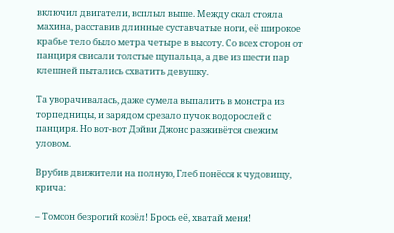включил двигатели, всплыл выше. Между скал стояла махина, расставив длинные суставчатые ноги, её широкое крабье тело было метра четыре в высоту. Со всех сторон от панциря свисали толстые щупальца, а две из шести пар клешней пытались схватить девушку.

Та уворачивалась, даже сумела выпалить в монстра из торпедницы, и зарядом срезало пучок водорослей с панциря. Но вот-вот Дэйви Джонс разживётся свежим уловом.

Врубив движители на полную, Глеб понёсся к чудовищу, крича:

– Томсон безрогий козёл! Брось её, хватай меня!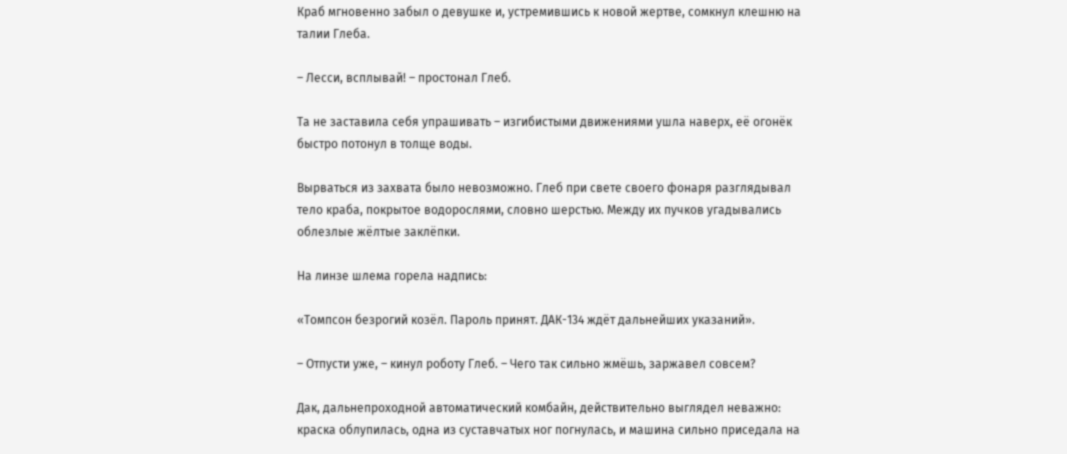Краб мгновенно забыл о девушке и, устремившись к новой жертве, сомкнул клешню на талии Глеба.

– Лесси, всплывай! – простонал Глеб.

Та не заставила себя упрашивать – изгибистыми движениями ушла наверх, её огонёк быстро потонул в толще воды.

Вырваться из захвата было невозможно. Глеб при свете своего фонаря разглядывал тело краба, покрытое водорослями, словно шерстью. Между их пучков угадывались облезлые жёлтые заклёпки.

На линзе шлема горела надпись:

«Томпсон безрогий козёл. Пароль принят. ДАК-134 ждёт дальнейших указаний».

– Отпусти уже, – кинул роботу Глеб. – Чего так сильно жмёшь, заржавел совсем?

Дак, дальнепроходной автоматический комбайн, действительно выглядел неважно: краска облупилась, одна из суставчатых ног погнулась, и машина сильно приседала на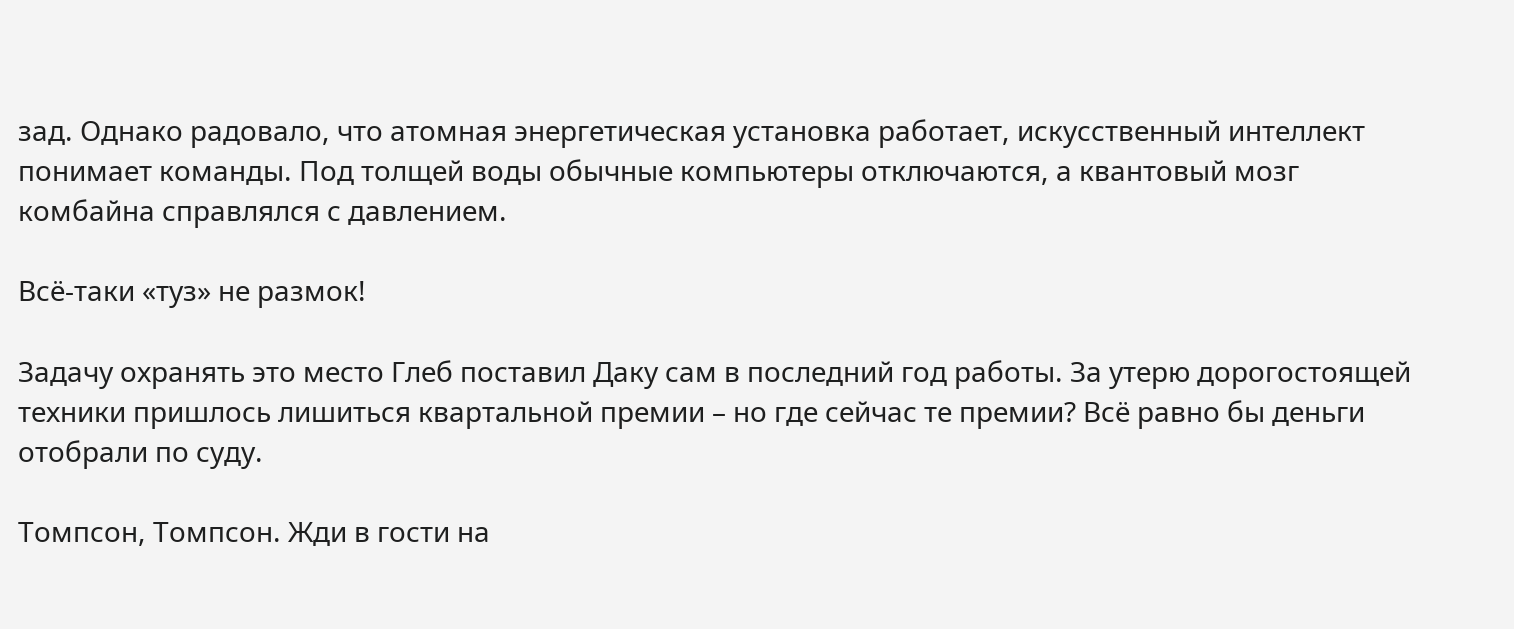зад. Однако радовало, что атомная энергетическая установка работает, искусственный интеллект понимает команды. Под толщей воды обычные компьютеры отключаются, а квантовый мозг комбайна справлялся с давлением.

Всё-таки «туз» не размок!

Задачу охранять это место Глеб поставил Даку сам в последний год работы. За утерю дорогостоящей техники пришлось лишиться квартальной премии – но где сейчас те премии? Всё равно бы деньги отобрали по суду.

Томпсон, Томпсон. Жди в гости на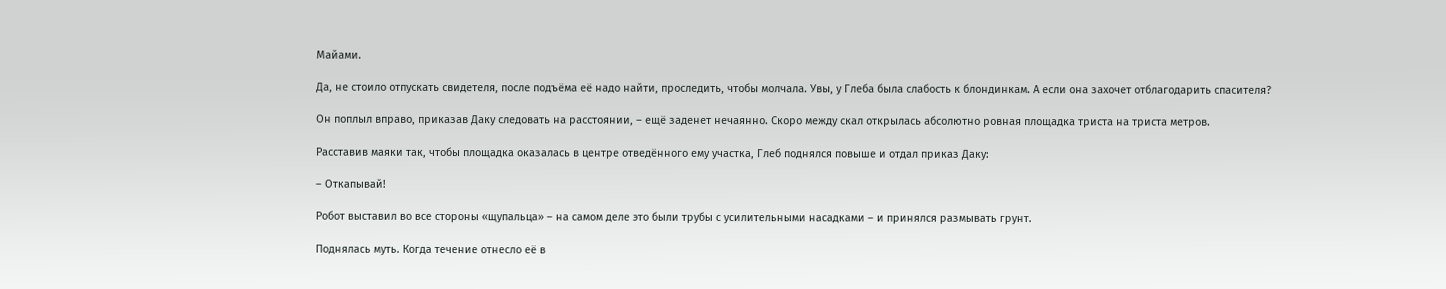Майами.

Да, не стоило отпускать свидетеля, после подъёма её надо найти, проследить, чтобы молчала. Увы, у Глеба была слабость к блондинкам. А если она захочет отблагодарить спасителя?

Он поплыл вправо, приказав Даку следовать на расстоянии, – ещё заденет нечаянно. Скоро между скал открылась абсолютно ровная площадка триста на триста метров.

Расставив маяки так, чтобы площадка оказалась в центре отведённого ему участка, Глеб поднялся повыше и отдал приказ Даку:

– Откапывай!

Робот выставил во все стороны «щупальца» – на самом деле это были трубы с усилительными насадками – и принялся размывать грунт.

Поднялась муть. Когда течение отнесло её в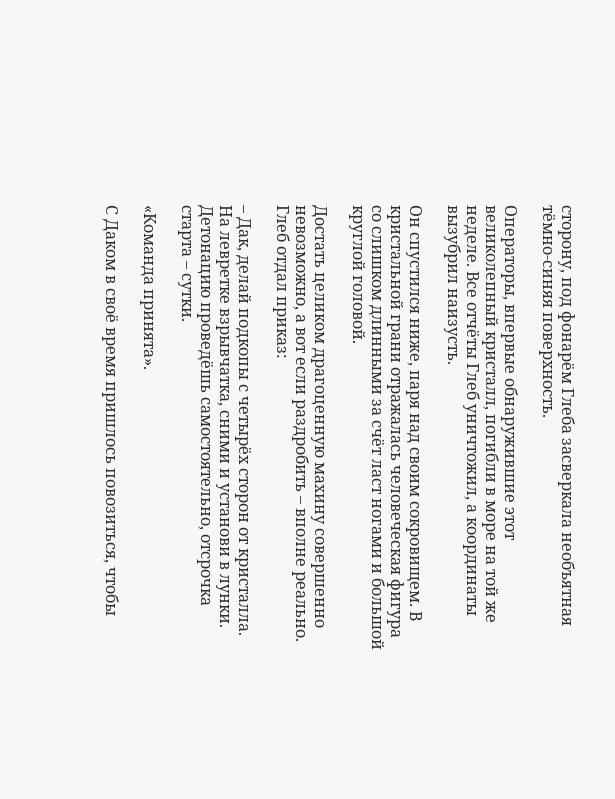сторону, под фонарём Глеба засверкала необъятная тёмно-синяя поверхность.

Операторы, впервые обнаружившие этот великолепный кристалл, погибли в море на той же неделе. Все отчёты Глеб уничтожил, а координаты вызубрил наизусть.

Он спустился ниже, паря над своим сокровищем. В кристальной грани отражалась человеческая фигура со слишком длинными за счёт ласт ногами и большой круглой головой.

Достать целиком драгоценную махину совершенно невозможно, а вот если раздробить – вполне реально. Глеб отдал приказ:

– Дак, делай подкопы с четырёх сторон от кристалла. На левретке взрывчатка, сними и установи в лунки. Детонацию проведёшь самостоятельно, отсрочка старта – сутки.

«Команда принята».

С Даком в своё время пришлось повозиться, чтобы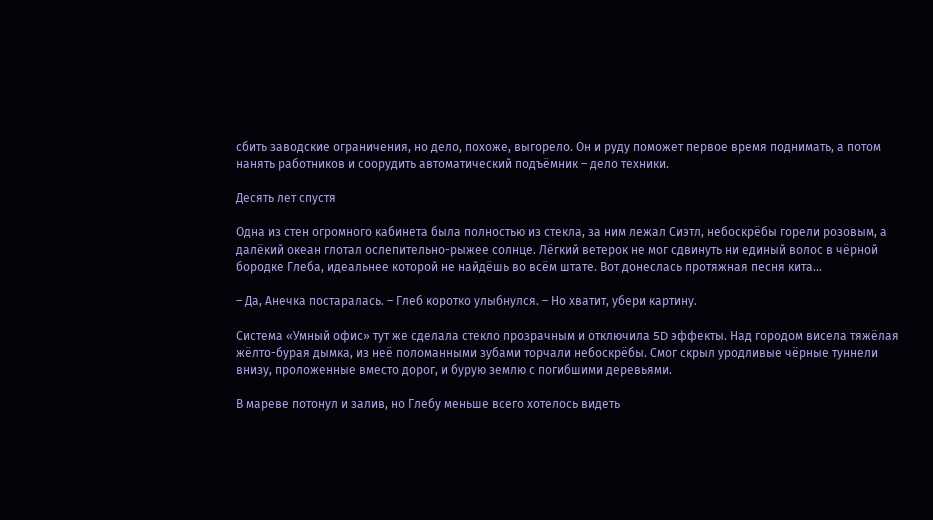сбить заводские ограничения, но дело, похоже, выгорело. Он и руду поможет первое время поднимать, а потом нанять работников и соорудить автоматический подъёмник – дело техники.

Десять лет спустя

Одна из стен огромного кабинета была полностью из стекла, за ним лежал Сиэтл, небоскрёбы горели розовым, а далёкий океан глотал ослепительно-рыжее солнце. Лёгкий ветерок не мог сдвинуть ни единый волос в чёрной бородке Глеба, идеальнее которой не найдёшь во всём штате. Вот донеслась протяжная песня кита…

– Да, Анечка постаралась. – Глеб коротко улыбнулся. – Но хватит, убери картину.

Система «Умный офис» тут же сделала стекло прозрачным и отключила 5D эффекты. Над городом висела тяжёлая жёлто-бурая дымка, из неё поломанными зубами торчали небоскрёбы. Смог скрыл уродливые чёрные туннели внизу, проложенные вместо дорог, и бурую землю с погибшими деревьями.

В мареве потонул и залив, но Глебу меньше всего хотелось видеть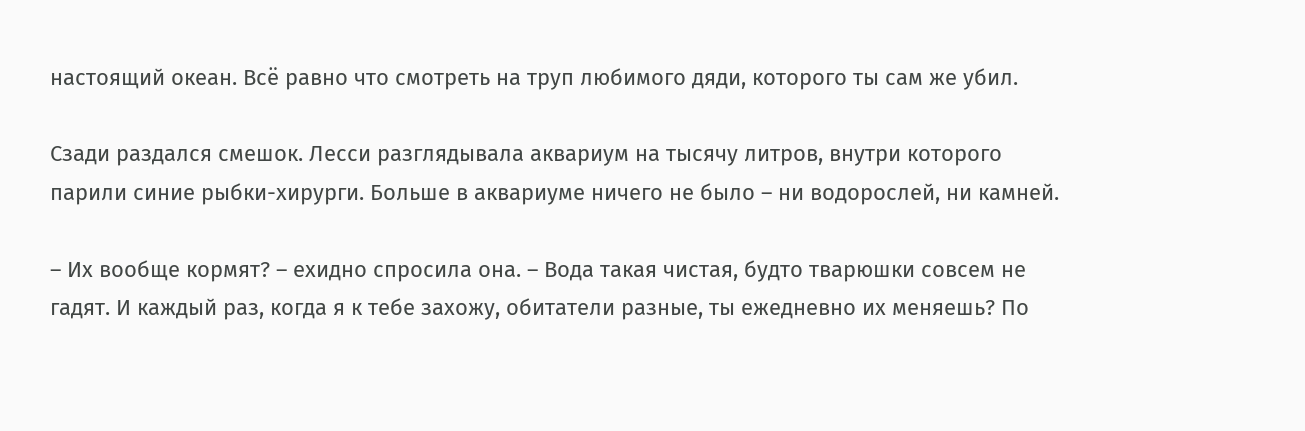настоящий океан. Всё равно что смотреть на труп любимого дяди, которого ты сам же убил.

Сзади раздался смешок. Лесси разглядывала аквариум на тысячу литров, внутри которого парили синие рыбки-хирурги. Больше в аквариуме ничего не было – ни водорослей, ни камней.

– Их вообще кормят? – ехидно спросила она. – Вода такая чистая, будто тварюшки совсем не гадят. И каждый раз, когда я к тебе захожу, обитатели разные, ты ежедневно их меняешь? По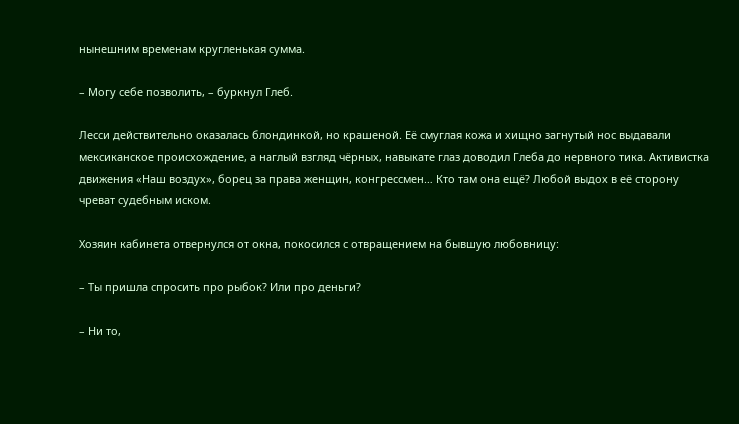нынешним временам кругленькая сумма.

– Могу себе позволить, – буркнул Глеб.

Лесси действительно оказалась блондинкой, но крашеной. Её смуглая кожа и хищно загнутый нос выдавали мексиканское происхождение, а наглый взгляд чёрных, навыкате глаз доводил Глеба до нервного тика. Активистка движения «Наш воздух», борец за права женщин, конгрессмен… Кто там она ещё? Любой выдох в её сторону чреват судебным иском.

Хозяин кабинета отвернулся от окна, покосился с отвращением на бывшую любовницу:

– Ты пришла спросить про рыбок? Или про деньги?

– Ни то,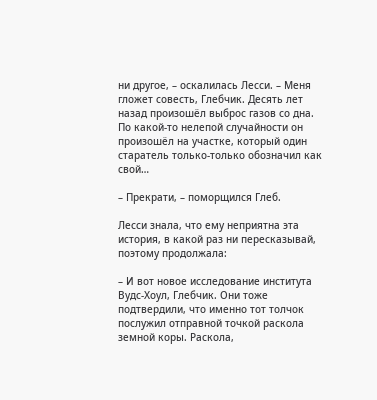ни другое, – оскалилась Лесси. – Меня гложет совесть, Глебчик. Десять лет назад произошёл выброс газов со дна. По какой-то нелепой случайности он произошёл на участке, который один старатель только-только обозначил как свой…

– Прекрати, – поморщился Глеб.

Лесси знала, что ему неприятна эта история, в какой раз ни пересказывай, поэтому продолжала:

– И вот новое исследование института Вудс-Хоул, Глебчик. Они тоже подтвердили, что именно тот толчок послужил отправной точкой раскола земной коры. Раскола,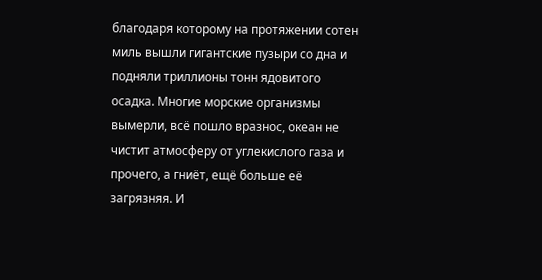благодаря которому на протяжении сотен миль вышли гигантские пузыри со дна и подняли триллионы тонн ядовитого осадка. Многие морские организмы вымерли, всё пошло вразнос, океан не чистит атмосферу от углекислого газа и прочего, а гниёт, ещё больше её загрязняя. И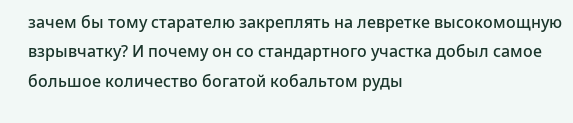зачем бы тому старателю закреплять на левретке высокомощную взрывчатку? И почему он со стандартного участка добыл самое большое количество богатой кобальтом руды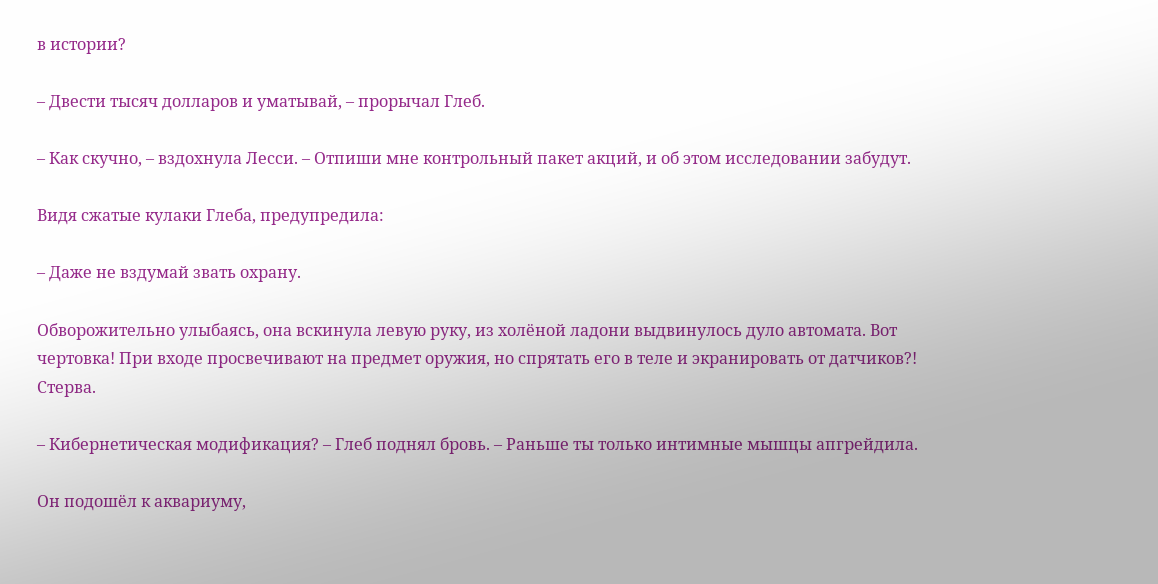в истории?

– Двести тысяч долларов и уматывай, – прорычал Глеб.

– Как скучно, – вздохнула Лесси. – Отпиши мне контрольный пакет акций, и об этом исследовании забудут.

Видя сжатые кулаки Глеба, предупредила:

– Даже не вздумай звать охрану.

Обворожительно улыбаясь, она вскинула левую руку, из холёной ладони выдвинулось дуло автомата. Вот чертовка! При входе просвечивают на предмет оружия, но спрятать его в теле и экранировать от датчиков?! Стерва.

– Кибернетическая модификация? – Глеб поднял бровь. – Раньше ты только интимные мышцы апгрейдила.

Он подошёл к аквариуму,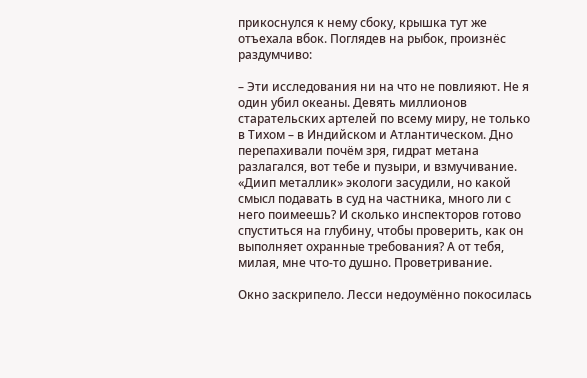прикоснулся к нему сбоку, крышка тут же отъехала вбок. Поглядев на рыбок, произнёс раздумчиво:

– Эти исследования ни на что не повлияют. Не я один убил океаны. Девять миллионов старательских артелей по всему миру, не только в Тихом – в Индийском и Атлантическом. Дно перепахивали почём зря, гидрат метана разлагался, вот тебе и пузыри, и взмучивание. «Диип металлик» экологи засудили, но какой смысл подавать в суд на частника, много ли с него поимеешь? И сколько инспекторов готово спуститься на глубину, чтобы проверить, как он выполняет охранные требования? А от тебя, милая, мне что-то душно. Проветривание.

Окно заскрипело. Лесси недоумённо покосилась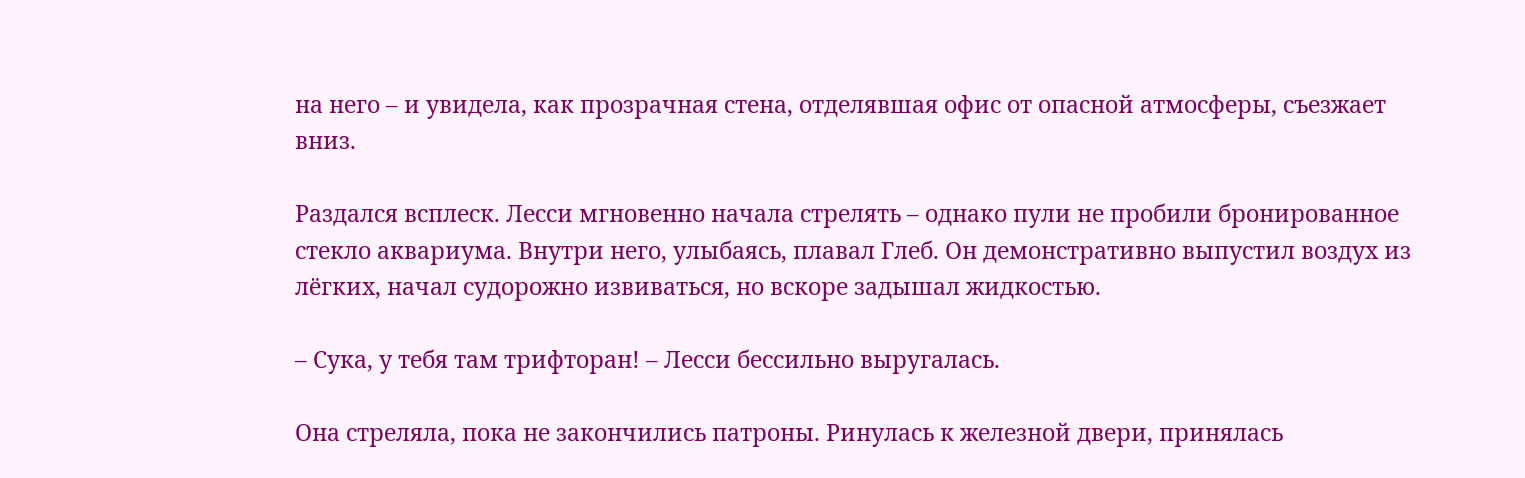на него – и увидела, как прозрачная стена, отделявшая офис от опасной атмосферы, съезжает вниз.

Раздался всплеск. Лесси мгновенно начала стрелять – однако пули не пробили бронированное стекло аквариума. Внутри него, улыбаясь, плавал Глеб. Он демонстративно выпустил воздух из лёгких, начал судорожно извиваться, но вскоре задышал жидкостью.

– Сука, у тебя там трифторан! – Лесси бессильно выругалась.

Она стреляла, пока не закончились патроны. Ринулась к железной двери, принялась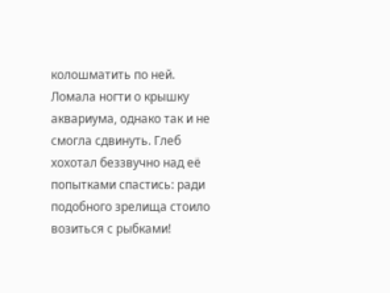колошматить по ней. Ломала ногти о крышку аквариума, однако так и не смогла сдвинуть. Глеб хохотал беззвучно над её попытками спастись: ради подобного зрелища стоило возиться с рыбками!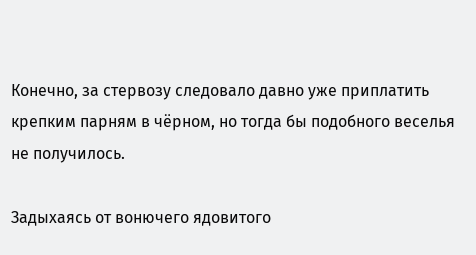Конечно, за стервозу следовало давно уже приплатить крепким парням в чёрном, но тогда бы подобного веселья не получилось.

Задыхаясь от вонючего ядовитого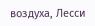воздуха, Лесси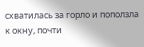схватилась за горло и поползла к окну, почти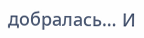добралась… И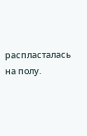распласталась на полу.